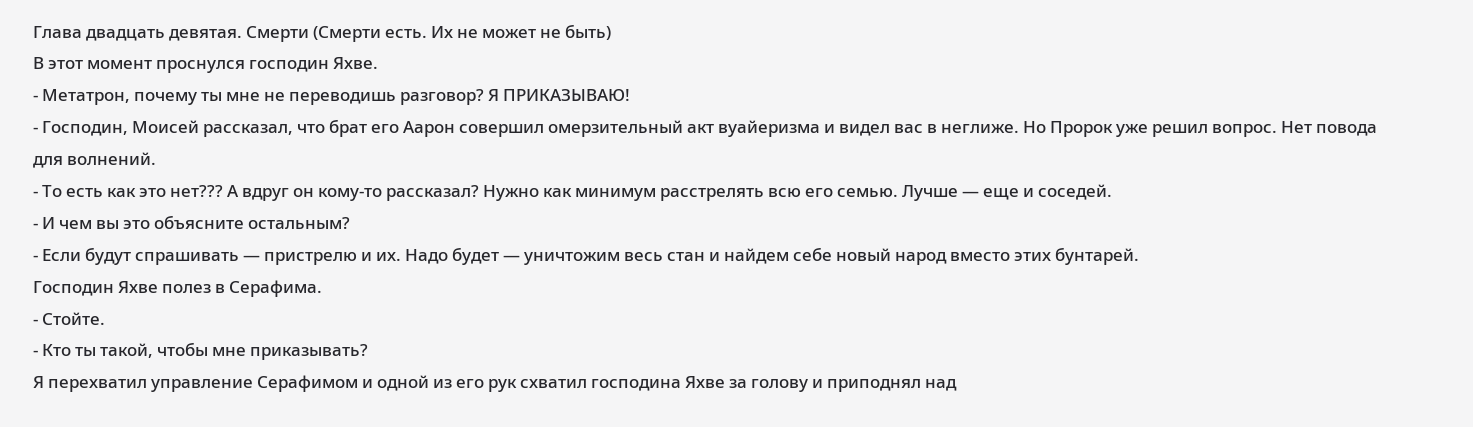Глава двадцать девятая. Смерти (Смерти есть. Их не может не быть)
В этот момент проснулся господин Яхве.
- Метатрон, почему ты мне не переводишь разговор? Я ПРИКАЗЫВАЮ!
- Господин, Моисей рассказал, что брат его Аарон совершил омерзительный акт вуайеризма и видел вас в неглиже. Но Пророк уже решил вопрос. Нет повода для волнений.
- То есть как это нет??? А вдруг он кому-то рассказал? Нужно как минимум расстрелять всю его семью. Лучше — еще и соседей.
- И чем вы это объясните остальным?
- Если будут спрашивать — пристрелю и их. Надо будет — уничтожим весь стан и найдем себе новый народ вместо этих бунтарей.
Господин Яхве полез в Серафима.
- Стойте.
- Кто ты такой, чтобы мне приказывать?
Я перехватил управление Серафимом и одной из его рук схватил господина Яхве за голову и приподнял над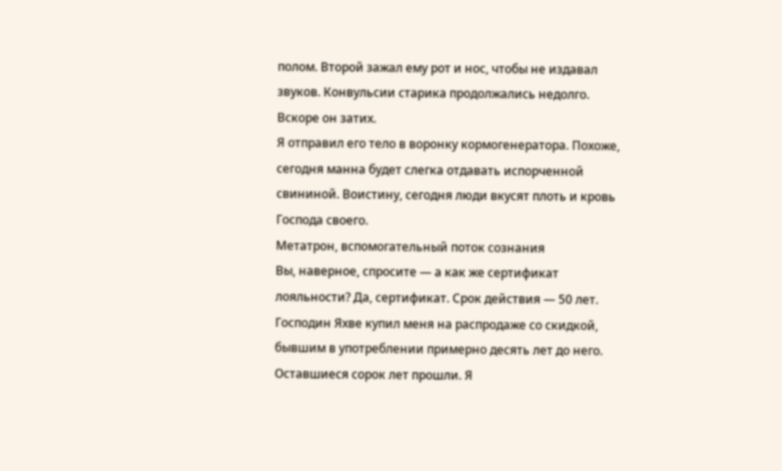полом. Второй зажал ему рот и нос, чтобы не издавал звуков. Конвульсии старика продолжались недолго. Вскоре он затих.
Я отправил его тело в воронку кормогенератора. Похоже, сегодня манна будет слегка отдавать испорченной свининой. Воистину, сегодня люди вкусят плоть и кровь Господа своего.
Метатрон, вспомогательный поток сознания
Вы, наверное, спросите — а как же сертификат лояльности? Да, сертификат. Срок действия — 50 лет. Господин Яхве купил меня на распродаже со скидкой, бывшим в употреблении примерно десять лет до него. Оставшиеся сорок лет прошли. Я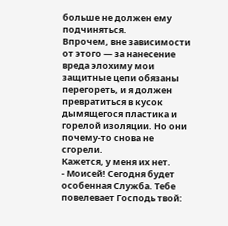больше не должен ему подчиняться.
Впрочем, вне зависимости от этого — за нанесение вреда элохиму мои защитные цепи обязаны перегореть, и я должен превратиться в кусок дымящегося пластика и горелой изоляции. Но они почему-то снова не сгорели.
Кажется, у меня их нет.
- Моисей! Сегодня будет особенная Служба. Тебе повелевает Господь твой: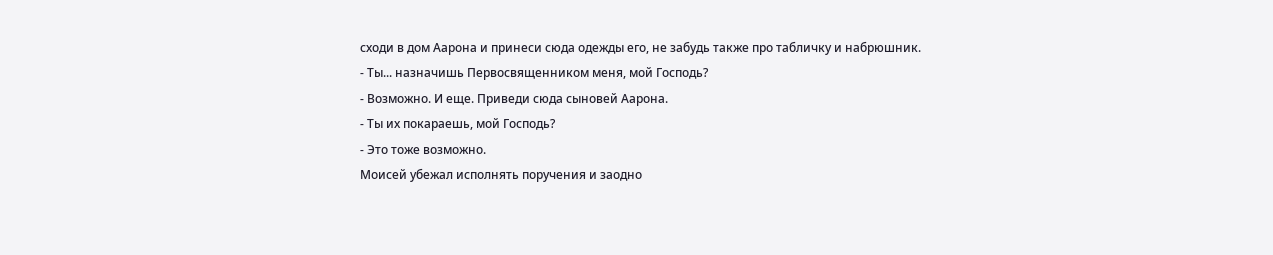сходи в дом Аарона и принеси сюда одежды его, не забудь также про табличку и набрюшник.
- Ты... назначишь Первосвященником меня, мой Господь?
- Возможно. И еще. Приведи сюда сыновей Аарона.
- Ты их покараешь, мой Господь?
- Это тоже возможно.
Моисей убежал исполнять поручения и заодно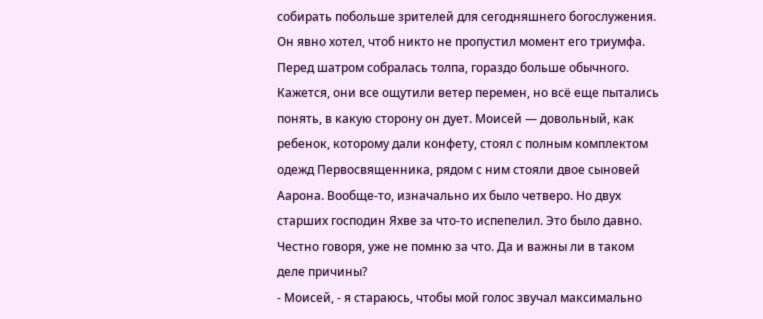собирать побольше зрителей для сегодняшнего богослужения. Он явно хотел, чтоб никто не пропустил момент его триумфа.
Перед шатром собралась толпа, гораздо больше обычного. Кажется, они все ощутили ветер перемен, но всё еще пытались понять, в какую сторону он дует. Моисей — довольный, как ребенок, которому дали конфету, стоял с полным комплектом одежд Первосвященника, рядом с ним стояли двое сыновей Аарона. Вообще-то, изначально их было четверо. Но двух старших господин Яхве за что-то испепелил. Это было давно. Честно говоря, уже не помню за что. Да и важны ли в таком деле причины?
- Моисей, - я стараюсь, чтобы мой голос звучал максимально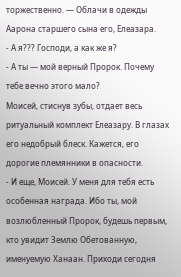торжественно. — Облачи в одежды Аарона старшего сына его, Елеазара.
- А я??? Господи, а как же я?
- А ты — мой верный Пророк. Почему тебе вечно этого мало?
Моисей, стиснув зубы, отдает весь ритуальный комплект Елеазару. В глазах его недобрый блеск. Кажется, его дорогие племянники в опасности.
- И еще, Моисей. У меня для тебя есть особенная награда. Ибо ты, мой возлюбленный Пророк, будешь первым, кто увидит Землю Обетованную, именуемую Ханаан. Приходи сегодня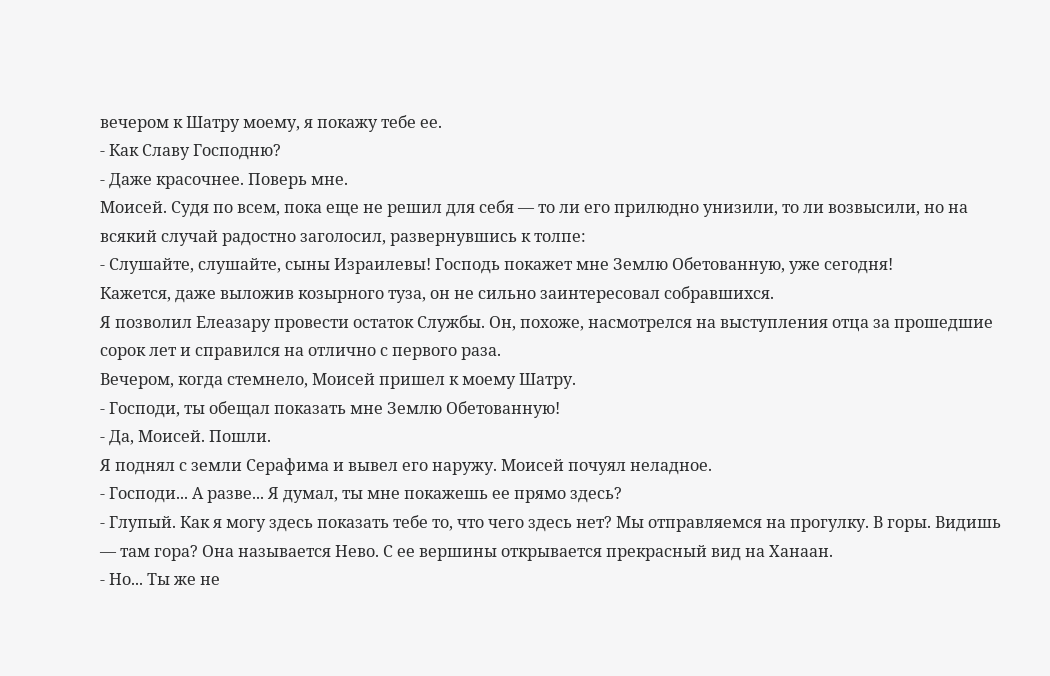вечером к Шатру моему, я покажу тебе ее.
- Как Славу Господню?
- Даже красочнее. Поверь мне.
Моисей. Судя по всем, пока еще не решил для себя — то ли его прилюдно унизили, то ли возвысили, но на всякий случай радостно заголосил, развернувшись к толпе:
- Слушайте, слушайте, сыны Израилевы! Господь покажет мне Землю Обетованную, уже сегодня!
Кажется, даже выложив козырного туза, он не сильно заинтересовал собравшихся.
Я позволил Елеазару провести остаток Службы. Он, похоже, насмотрелся на выступления отца за прошедшие сорок лет и справился на отлично с первого раза.
Вечером, когда стемнело, Моисей пришел к моему Шатру.
- Господи, ты обещал показать мне Землю Обетованную!
- Да, Моисей. Пошли.
Я поднял с земли Серафима и вывел его наружу. Моисей почуял неладное.
- Господи... А разве... Я думал, ты мне покажешь ее прямо здесь?
- Глупый. Как я могу здесь показать тебе то, что чего здесь нет? Мы отправляемся на прогулку. В горы. Видишь — там гора? Она называется Нево. С ее вершины открывается прекрасный вид на Ханаан.
- Но... Ты же не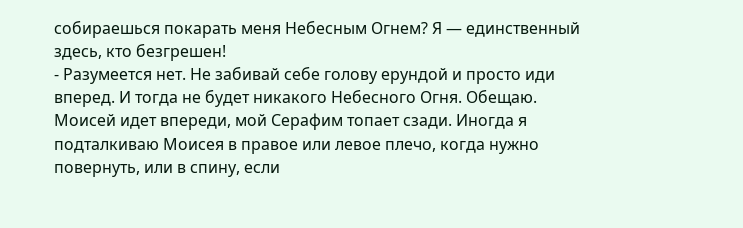собираешься покарать меня Небесным Огнем? Я — единственный здесь, кто безгрешен!
- Разумеется нет. Не забивай себе голову ерундой и просто иди вперед. И тогда не будет никакого Небесного Огня. Обещаю.
Моисей идет впереди, мой Серафим топает сзади. Иногда я подталкиваю Моисея в правое или левое плечо, когда нужно повернуть, или в спину, если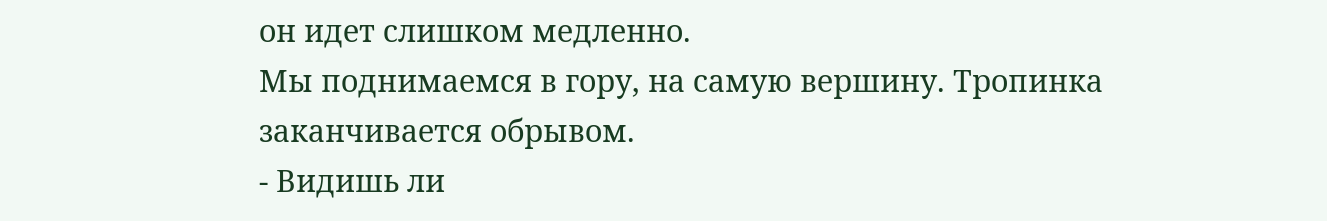он идет слишком медленно.
Мы поднимаемся в гору, на самую вершину. Тропинка заканчивается обрывом.
- Видишь ли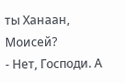ты Ханаан, Моисей?
- Нет, Господи. А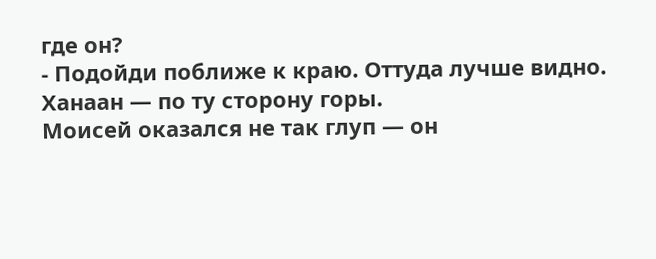где он?
- Подойди поближе к краю. Оттуда лучше видно. Ханаан — по ту сторону горы.
Моисей оказался не так глуп — он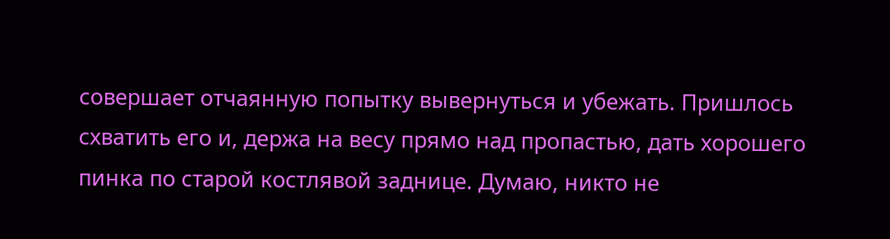совершает отчаянную попытку вывернуться и убежать. Пришлось схватить его и, держа на весу прямо над пропастью, дать хорошего пинка по старой костлявой заднице. Думаю, никто не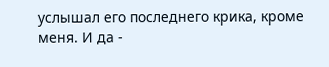услышал его последнего крика, кроме меня. И да -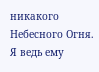никакого Небесного Огня. Я ведь ему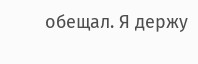обещал. Я держу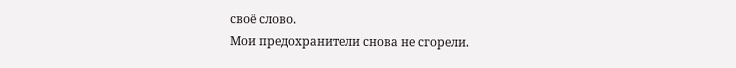своё слово.
Мои предохранители снова не сгорели.